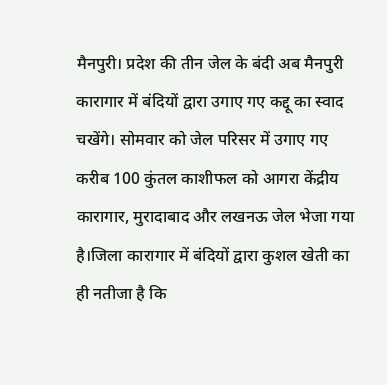मैनपुरी। प्रदेश की तीन जेल के बंदी अब मैनपुरी कारागार में बंदियों द्वारा उगाए गए कद्दू का स्वाद चखेंगे। सोमवार को जेल परिसर में उगाए गए करीब 100 कुंतल काशीफल को आगरा केंद्रीय कारागार, मुरादाबाद और लखनऊ जेल भेजा गया है।जिला कारागार में बंदियों द्वारा कुशल खेती का ही नतीजा है कि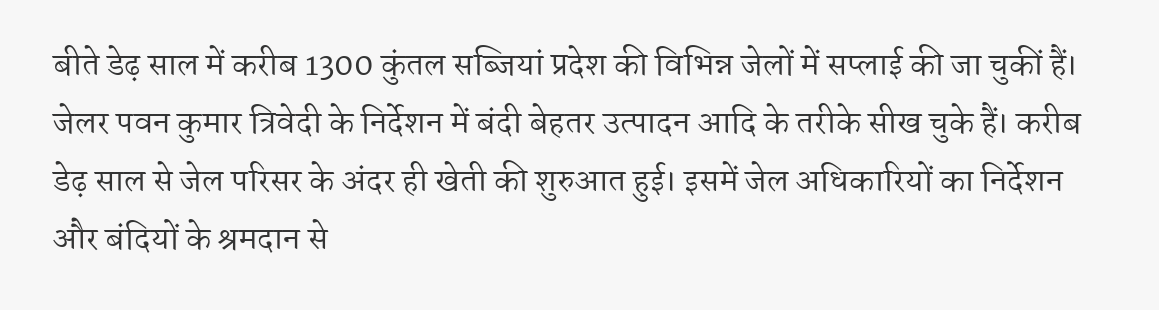बीते डेढ़ साल में करीब 1300 कुंतल सब्जियां प्रदेश की विभिन्न जेलों में सप्लाई की जा चुकीं हैं। जेलर पवन कुमार त्रिवेदी के निर्देशन में बंदी बेहतर उत्पादन आदि के तरीके सीख चुके हैं। करीब डेढ़ साल से जेल परिसर के अंदर ही खेती की शुरुआत हुई। इसमें जेल अधिकारियों का निर्देशन और बंदियों के श्रमदान से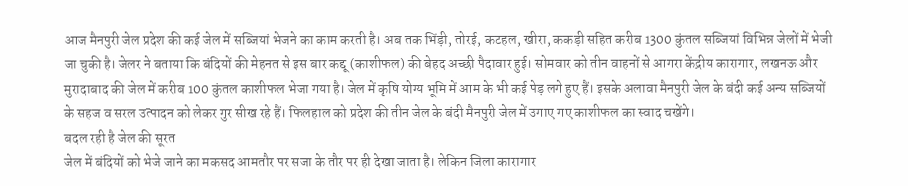आज मैनपुरी जेल प्रदेश की कई जेल में सब्जियां भेजने का काम करती है। अब तक भिंड़ी, तोरई, कटहल, खीरा, ककड़ी सहित करीब 1300 कुंतल सब्जियां विभिन्न जेलों में भेजी जा चुकी है। जेलर ने बताया कि बंदियों की मेहनत से इस बार कद्दू (काशीफल) की बेहद अच्छी पैदावार हुई। सोमवार को तीन वाहनों से आगरा केंद्रीय कारागार, लखनऊ और मुरादाबाद की जेल में करीब 100 कुंतल काशीफल भेजा गया है। जेल में कृषि योग्य भूमि में आम के भी कई पेड़ लगे हुए हैं। इसके अलावा मैनपुरी जेल के बंदी कई अन्य सब्जियों के सहज व सरल उत्पादन को लेकर गुर सीख रहे हैं। फिलहाल को प्रदेश की तीन जेल के बंदी मैनपुरी जेल में उगाए गए काशीफल का स्वाद चखेंगे।
बदल रही है जेल की सूरत
जेल में बंदियों को भेजे जाने का मकसद आमतौर पर सजा के तौर पर ही देखा जाता है। लेकिन जिला कारागार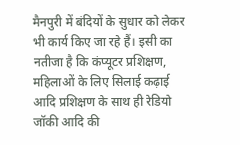मैनपुरी में बंदियों के सुधार को लेकर भी कार्य किए जा रहे हैं। इसी का नतीजा है कि कंप्यूटर प्रशिक्षण, महिलाओं के लिए सिलाई कढ़ाई आदि प्रशिक्षण के साथ ही रेडियो जॉकी आदि की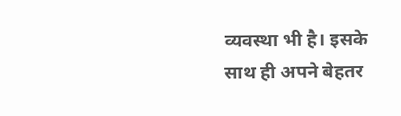व्यवस्था भी है। इसके साथ ही अपने बेहतर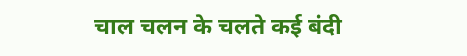चाल चलन के चलते कई बंदी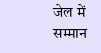जेल में सम्मान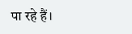पा रहे हैं।